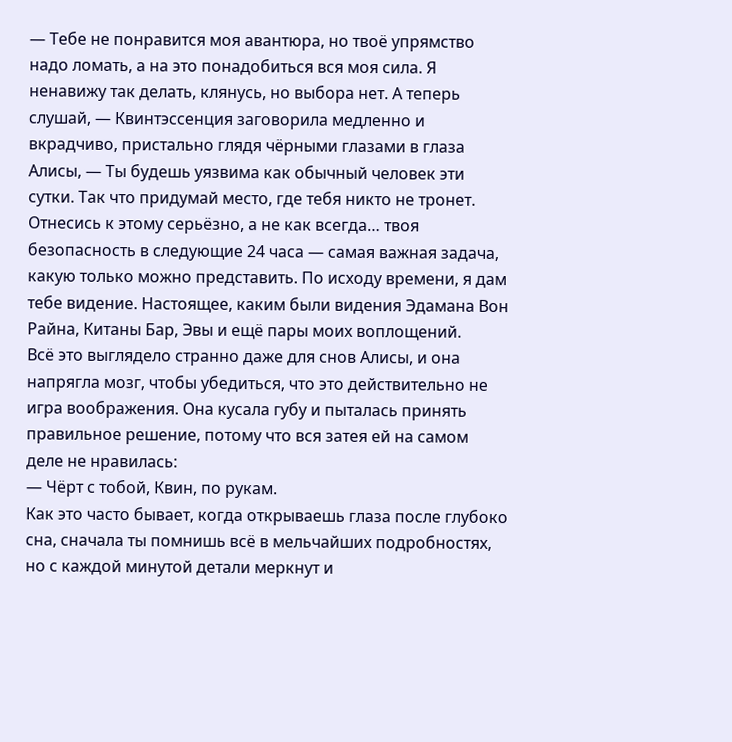— Тебе не понравится моя авантюра, но твоё упрямство надо ломать, а на это понадобиться вся моя сила. Я ненавижу так делать, клянусь, но выбора нет. А теперь слушай, — Квинтэссенция заговорила медленно и вкрадчиво, пристально глядя чёрными глазами в глаза Алисы, — Ты будешь уязвима как обычный человек эти сутки. Так что придумай место, где тебя никто не тронет. Отнесись к этому серьёзно, а не как всегда… твоя безопасность в следующие 24 часа — самая важная задача, какую только можно представить. По исходу времени, я дам тебе видение. Настоящее, каким были видения Эдамана Вон Райна, Китаны Бар, Эвы и ещё пары моих воплощений.
Всё это выглядело странно даже для снов Алисы, и она напрягла мозг, чтобы убедиться, что это действительно не игра воображения. Она кусала губу и пыталась принять правильное решение, потому что вся затея ей на самом деле не нравилась:
— Чёрт с тобой, Квин, по рукам.
Как это часто бывает, когда открываешь глаза после глубоко сна, сначала ты помнишь всё в мельчайших подробностях, но с каждой минутой детали меркнут и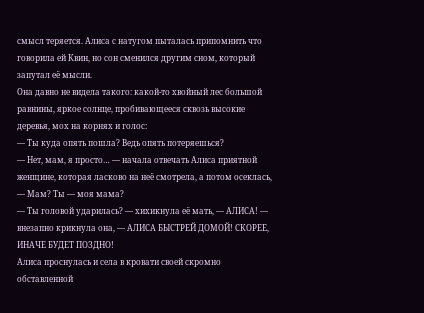смысл теряется. Алиса с натугом пыталась припомнить что говорила ей Квин, но сон сменился другим сном, который запутал её мысли.
Она давно не видела такого: какой-то хвойный лес большой равнины, яркое солнце, пробивающееся сквозь высокие деревья, мох на корнях и голос:
— Ты куда опять пошла? Ведь опять потеряешься?
— Нет, мам, я просто… — начала отвечать Алиса приятной женщине, которая ласково на неё смотрела, а потом осеклась, — Мам? Ты — моя мама?
— Ты головой ударилась? — хихикнула её мать, — АЛИСА! — внезапно крикнула она, — АЛИСА БЫСТРЕЙ ДОМОЙ! СКОРЕЕ, ИНАЧЕ БУДЕТ ПОЗДНО!
Алиса проснулась и села в кровати своей скромно обставленной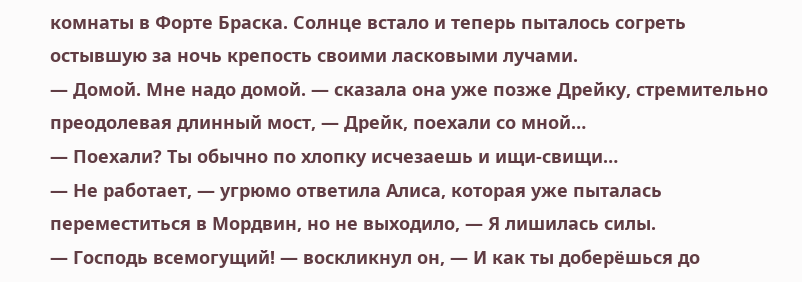комнаты в Форте Браска. Солнце встало и теперь пыталось согреть остывшую за ночь крепость своими ласковыми лучами.
— Домой. Мне надо домой. — сказала она уже позже Дрейку, стремительно преодолевая длинный мост, — Дрейк, поехали со мной…
— Поехали? Ты обычно по хлопку исчезаешь и ищи-свищи…
— Не работает, — угрюмо ответила Алиса, которая уже пыталась переместиться в Мордвин, но не выходило, — Я лишилась силы.
— Господь всемогущий! — воскликнул он, — И как ты доберёшься до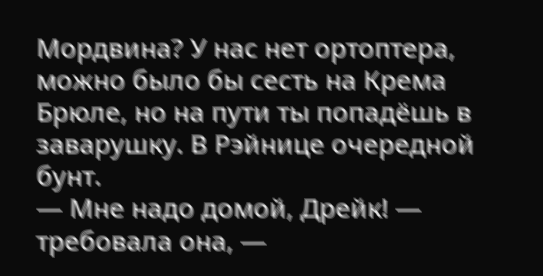Мордвина? У нас нет ортоптера, можно было бы сесть на Крема Брюле, но на пути ты попадёшь в заварушку. В Рэйнице очередной бунт.
— Мне надо домой, Дрейк! — требовала она, —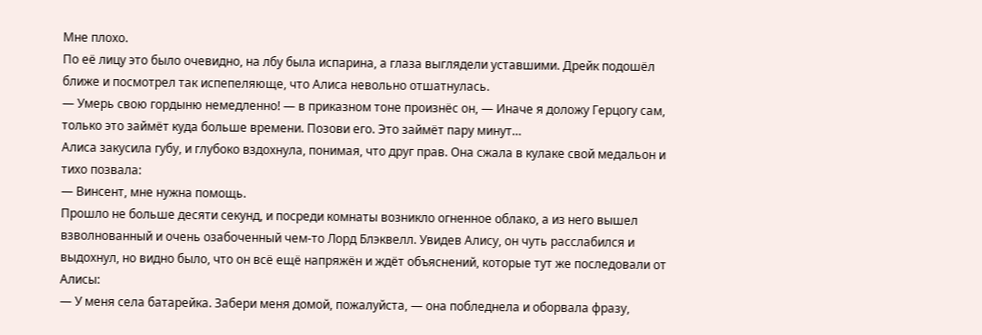Мне плохо.
По её лицу это было очевидно, на лбу была испарина, а глаза выглядели уставшими. Дрейк подошёл ближе и посмотрел так испепеляюще, что Алиса невольно отшатнулась.
— Умерь свою гордыню немедленно! — в приказном тоне произнёс он, — Иначе я доложу Герцогу сам, только это займёт куда больше времени. Позови его. Это займёт пару минут…
Алиса закусила губу, и глубоко вздохнула, понимая, что друг прав. Она сжала в кулаке свой медальон и тихо позвала:
— Винсент, мне нужна помощь.
Прошло не больше десяти секунд, и посреди комнаты возникло огненное облако, а из него вышел взволнованный и очень озабоченный чем-то Лорд Блэквелл. Увидев Алису, он чуть расслабился и выдохнул, но видно было, что он всё ещё напряжён и ждёт объяснений, которые тут же последовали от Алисы:
— У меня села батарейка. Забери меня домой, пожалуйста, — она побледнела и оборвала фразу,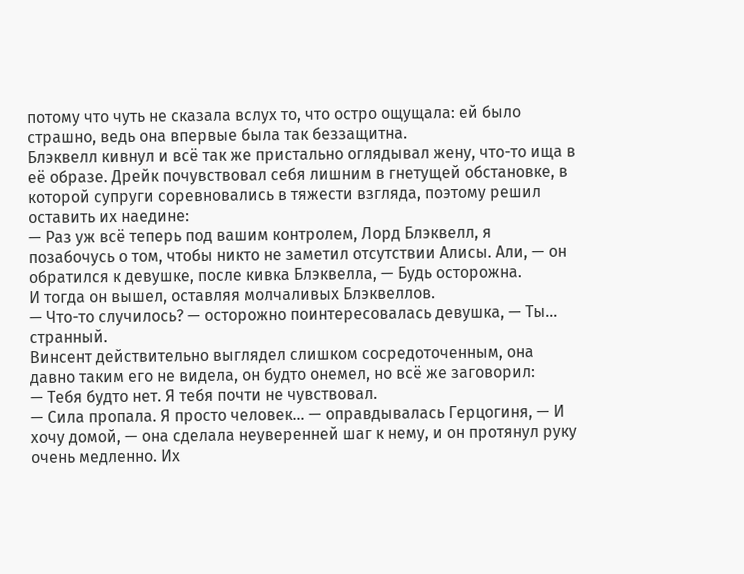потому что чуть не сказала вслух то, что остро ощущала: ей было страшно, ведь она впервые была так беззащитна.
Блэквелл кивнул и всё так же пристально оглядывал жену, что-то ища в её образе. Дрейк почувствовал себя лишним в гнетущей обстановке, в которой супруги соревновались в тяжести взгляда, поэтому решил оставить их наедине:
— Раз уж всё теперь под вашим контролем, Лорд Блэквелл, я позабочусь о том, чтобы никто не заметил отсутствии Алисы. Али, — он обратился к девушке, после кивка Блэквелла, — Будь осторожна.
И тогда он вышел, оставляя молчаливых Блэквеллов.
— Что-то случилось? — осторожно поинтересовалась девушка, — Ты… странный.
Винсент действительно выглядел слишком сосредоточенным, она давно таким его не видела, он будто онемел, но всё же заговорил:
— Тебя будто нет. Я тебя почти не чувствовал.
— Сила пропала. Я просто человек… — оправдывалась Герцогиня, — И хочу домой, — она сделала неуверенней шаг к нему, и он протянул руку очень медленно. Их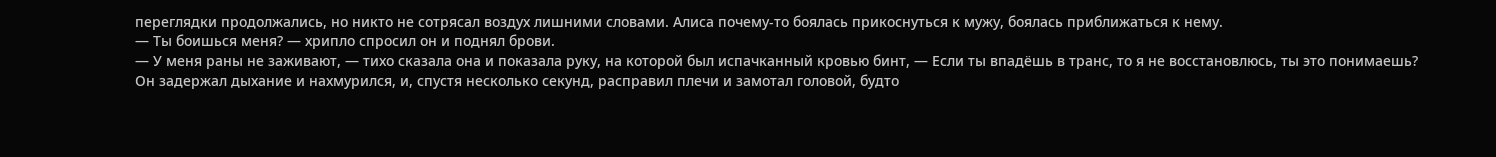переглядки продолжались, но никто не сотрясал воздух лишними словами. Алиса почему-то боялась прикоснуться к мужу, боялась приближаться к нему.
— Ты боишься меня? — хрипло спросил он и поднял брови.
— У меня раны не заживают, — тихо сказала она и показала руку, на которой был испачканный кровью бинт, — Если ты впадёшь в транс, то я не восстановлюсь, ты это понимаешь?
Он задержал дыхание и нахмурился, и, спустя несколько секунд, расправил плечи и замотал головой, будто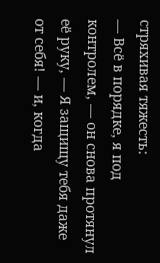стряхивая тяжесть:
— Всё в порядке, я под контролем, — он снова протянул её руку, — Я защищу тебя даже от себя! — и, когда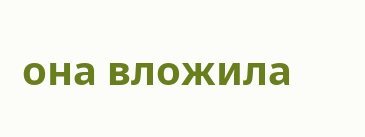она вложила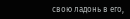свою ладонь в его,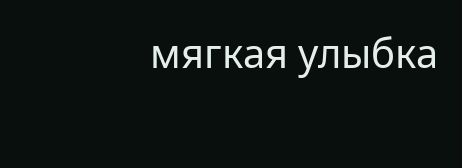мягкая улыбка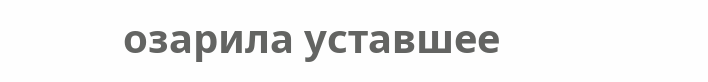озарила уставшее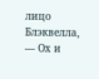лицо Блэквелла, — Ох и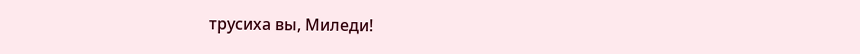трусиха вы, Миледи!